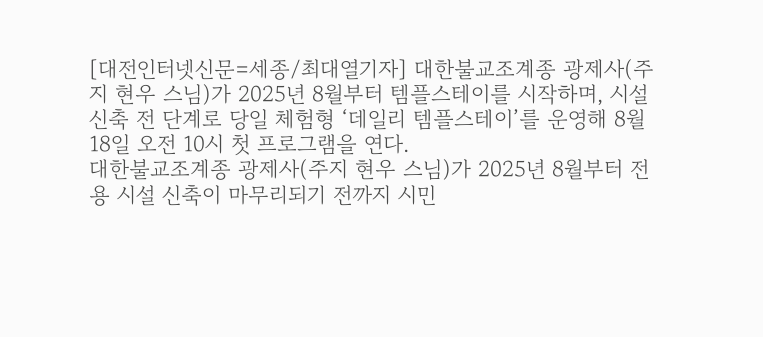[대전인터넷신문=세종/최대열기자] 대한불교조계종 광제사(주지 현우 스님)가 2025년 8월부터 템플스테이를 시작하며, 시설 신축 전 단계로 당일 체험형 ‘데일리 템플스테이’를 운영해 8월 18일 오전 10시 첫 프로그램을 연다.
대한불교조계종 광제사(주지 현우 스님)가 2025년 8월부터 전용 시설 신축이 마무리되기 전까지 시민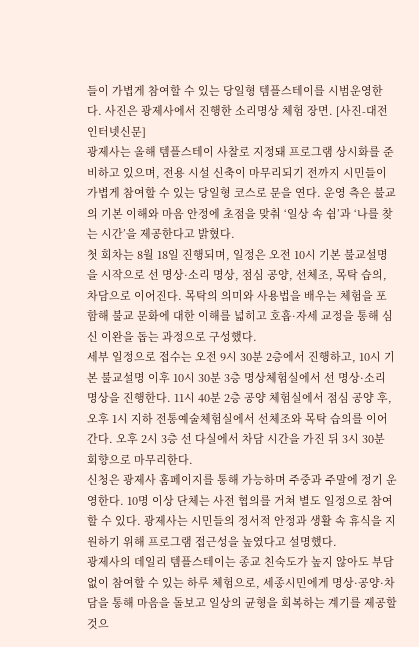들이 가볍게 참여할 수 있는 당일형 템플스테이를 시범운영한다. 사진은 광제사에서 진행한 소리명상 체험 장면. [사진-대전인터넷신문]
광제사는 올해 템플스테이 사찰로 지정돼 프로그램 상시화를 준비하고 있으며, 전용 시설 신축이 마무리되기 전까지 시민들이 가볍게 참여할 수 있는 당일형 코스로 문을 연다. 운영 측은 불교의 기본 이해와 마음 안정에 초점을 맞춰 ‘일상 속 쉼’과 ‘나를 찾는 시간’을 제공한다고 밝혔다.
첫 회차는 8월 18일 진행되며, 일정은 오전 10시 기본 불교설명을 시작으로 선 명상·소리 명상, 점심 공양, 선체조, 목탁 습의, 차담으로 이어진다. 목탁의 의미와 사용법을 배우는 체험을 포함해 불교 문화에 대한 이해를 넓히고 호흡·자세 교정을 통해 심신 이완을 돕는 과정으로 구성했다.
세부 일정으로 접수는 오전 9시 30분 2층에서 진행하고, 10시 기본 불교설명 이후 10시 30분 3층 명상체험실에서 선 명상·소리 명상을 진행한다. 11시 40분 2층 공양 체험실에서 점심 공양 후, 오후 1시 지하 전통예술체험실에서 선체조와 목탁 습의를 이어간다. 오후 2시 3층 선 다실에서 차담 시간을 가진 뒤 3시 30분 회향으로 마무리한다.
신청은 광제사 홈페이지를 통해 가능하며 주중과 주말에 정기 운영한다. 10명 이상 단체는 사전 협의를 거쳐 별도 일정으로 참여할 수 있다. 광제사는 시민들의 정서적 안정과 생활 속 휴식을 지원하기 위해 프로그램 접근성을 높였다고 설명했다.
광제사의 데일리 템플스테이는 종교 친숙도가 높지 않아도 부담 없이 참여할 수 있는 하루 체험으로, 세종시민에게 명상·공양·차담을 통해 마음을 돌보고 일상의 균형을 회복하는 계기를 제공할 것으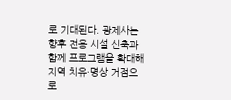로 기대된다. 광제사는 향후 전용 시설 신축과 함께 프로그램을 확대해 지역 치유·명상 거점으로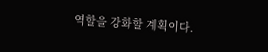역할을 강화할 계획이다.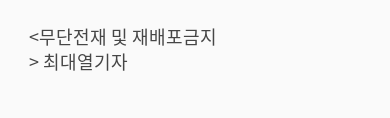<무단전재 및 재배포금지> 최대열기자